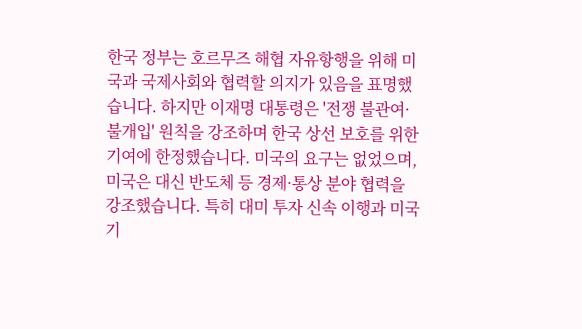한국 정부는 호르무즈 해협 자유항행을 위해 미국과 국제사회와 협력할 의지가 있음을 표명했습니다. 하지만 이재명 대통령은 '전쟁 불관여·불개입' 원칙을 강조하며 한국 상선 보호를 위한 기여에 한정했습니다. 미국의 요구는 없었으며, 미국은 대신 반도체 등 경제·통상 분야 협력을 강조했습니다. 특히 대미 투자 신속 이행과 미국 기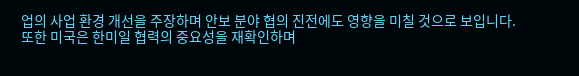업의 사업 환경 개선을 주장하며 안보 분야 협의 진전에도 영향을 미칠 것으로 보입니다. 또한 미국은 한미일 협력의 중요성을 재확인하며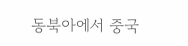동북아에서 중국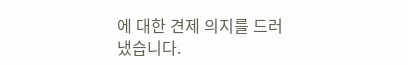에 대한 견제 의지를 드러냈습니다.